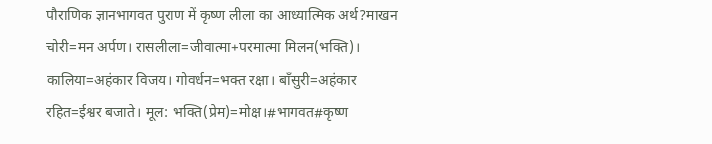पौराणिक ज्ञानभागवत पुराण में कृष्ण लीला का आध्यात्मिक अर्थ?माखन चोरी=मन अर्पण। रासलीला=जीवात्मा+परमात्मा मिलन(भक्ति)। कालिया=अहंकार विजय। गोवर्धन=भक्त रक्षा। बाँसुरी=अहंकार रहित=ईश्वर बजाते। मूल: भक्ति(प्रेम)=मोक्ष।#भागवत#कृष्ण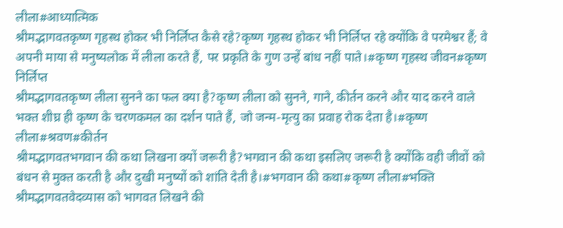लीला#आध्यात्मिक
श्रीमद्भागवतकृष्ण गृहस्थ होकर भी निर्लिप्त कैसे रहे?कृष्ण गृहस्थ होकर भी निर्लिप्त रहे क्योंकि वे परमेश्वर हैं; वे अपनी माया से मनुष्यलोक में लीला करते हैं, पर प्रकृति के गुण उन्हें बांध नहीं पाते।#कृष्ण गृहस्थ जीवन#कृष्ण निर्लिप्त
श्रीमद्भागवतकृष्ण लीला सुनने का फल क्या है?कृष्ण लीला को सुनने, गाने, कीर्तन करने और याद करने वाले भक्त शीघ्र ही कृष्ण के चरणकमल का दर्शन पाते हैं, जो जन्म-मृत्यु का प्रवाह रोक देता है।#कृष्ण लीला#श्रवण#कीर्तन
श्रीमद्भागवतभगवान की कथा लिखना क्यों जरूरी है?भगवान की कथा इसलिए जरूरी है क्योंकि वही जीवों को बंधन से मुक्त करती है और दुखी मनुष्यों को शांति देती है।#भगवान की कथा#कृष्ण लीला#भक्ति
श्रीमद्भागवतवेदव्यास को भागवत लिखने की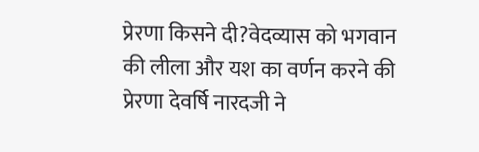प्रेरणा किसने दी?वेदव्यास को भगवान की लीला और यश का वर्णन करने की प्रेरणा देवर्षि नारदजी ने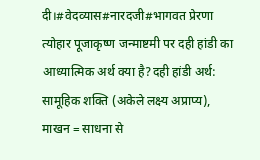दी।#वेदव्यास#नारदजी#भागवत प्रेरणा
त्योहार पूजाकृष्ण जन्माष्टमी पर दही हांडी का आध्यात्मिक अर्थ क्या है?दही हांडी अर्थ: सामूहिक शक्ति (अकेले लक्ष्य अप्राप्य), माखन = साधना से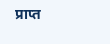प्राप्त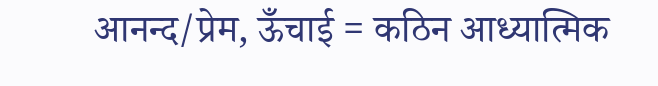आनन्द/प्रेम, ऊँचाई = कठिन आध्यात्मिक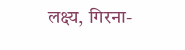लक्ष्य, गिरना-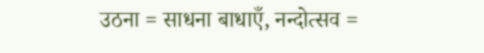उठना = साधना बाधाएँ, नन्दोत्सव =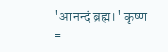'आनन्दं ब्रह्म।' कृष्ण =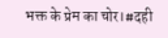भक्त के प्रेम का चोर।#दही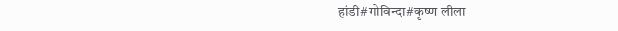हांडी#गोविन्दा#कृष्ण लीला